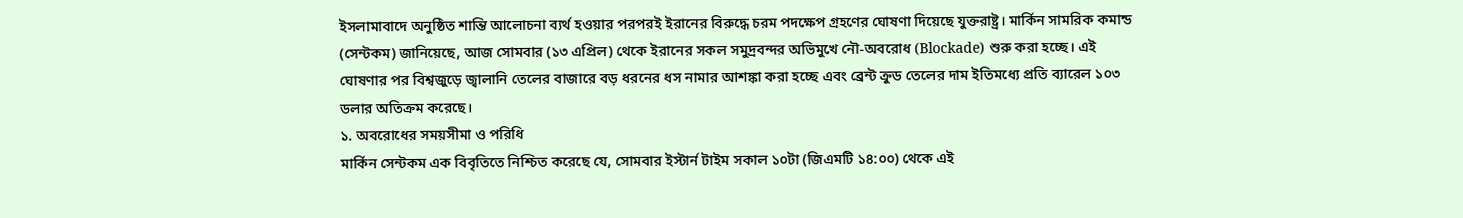ইসলামাবাদে অনুষ্ঠিত শান্তি আলোচনা ব্যর্থ হওয়ার পরপরই ইরানের বিরুদ্ধে চরম পদক্ষেপ গ্রহণের ঘোষণা দিয়েছে যুক্তরাষ্ট্র। মার্কিন সামরিক কমান্ড (সেন্টকম) জানিয়েছে, আজ সোমবার (১৩ এপ্রিল) থেকে ইরানের সকল সমুদ্রবন্দর অভিমুখে নৌ-অবরোধ (Blockade) শুরু করা হচ্ছে। এই ঘোষণার পর বিশ্বজুড়ে জ্বালানি তেলের বাজারে বড় ধরনের ধস নামার আশঙ্কা করা হচ্ছে এবং ব্রেন্ট ক্রুড তেলের দাম ইতিমধ্যে প্রতি ব্যারেল ১০৩ ডলার অতিক্রম করেছে।
১. অবরোধের সময়সীমা ও পরিধি
মার্কিন সেন্টকম এক বিবৃতিতে নিশ্চিত করেছে যে, সোমবার ইস্টার্ন টাইম সকাল ১০টা (জিএমটি ১৪:০০) থেকে এই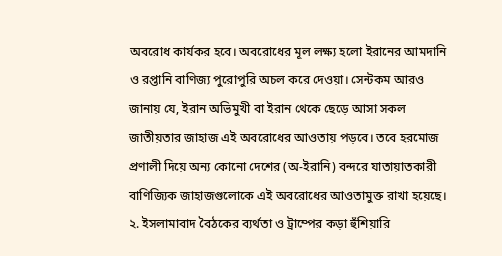অবরোধ কার্যকর হবে। অবরোধের মূল লক্ষ্য হলো ইরানের আমদানি ও রপ্তানি বাণিজ্য পুরোপুরি অচল করে দেওয়া। সেন্টকম আরও জানায় যে, ইরান অভিমুখী বা ইরান থেকে ছেড়ে আসা সকল জাতীয়তার জাহাজ এই অবরোধের আওতায় পড়বে। তবে হরমোজ প্রণালী দিয়ে অন্য কোনো দেশের (অ-ইরানি) বন্দরে যাতায়াতকারী বাণিজ্যিক জাহাজগুলোকে এই অবরোধের আওতামুক্ত রাখা হয়েছে।
২. ইসলামাবাদ বৈঠকের ব্যর্থতা ও ট্রাম্পের কড়া হুঁশিয়ারি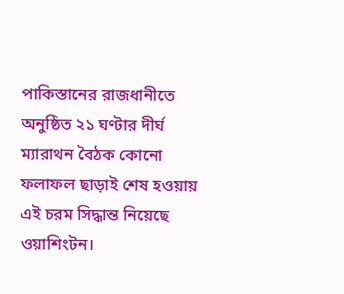পাকিস্তানের রাজধানীতে অনুষ্ঠিত ২১ ঘণ্টার দীর্ঘ ম্যারাথন বৈঠক কোনো ফলাফল ছাড়াই শেষ হওয়ায় এই চরম সিদ্ধান্ত নিয়েছে ওয়াশিংটন।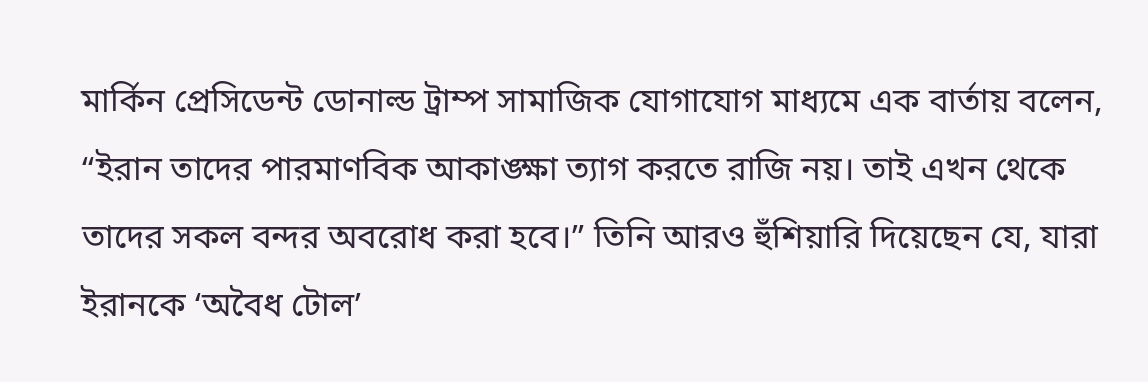মার্কিন প্রেসিডেন্ট ডোনাল্ড ট্রাম্প সামাজিক যোগাযোগ মাধ্যমে এক বার্তায় বলেন, “ইরান তাদের পারমাণবিক আকাঙ্ক্ষা ত্যাগ করতে রাজি নয়। তাই এখন থেকে তাদের সকল বন্দর অবরোধ করা হবে।” তিনি আরও হুঁশিয়ারি দিয়েছেন যে, যারা ইরানকে ‘অবৈধ টোল’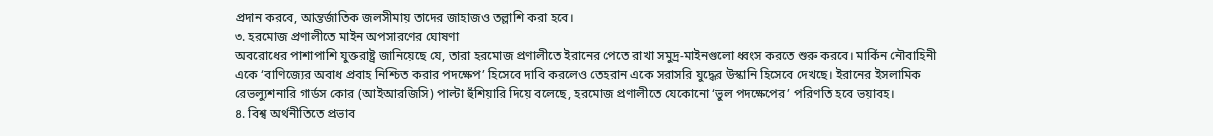প্রদান করবে, আন্তর্জাতিক জলসীমায় তাদের জাহাজও তল্লাশি করা হবে।
৩. হরমোজ প্রণালীতে মাইন অপসারণের ঘোষণা
অবরোধের পাশাপাশি যুক্তরাষ্ট্র জানিয়েছে যে, তারা হরমোজ প্রণালীতে ইরানের পেতে রাখা সমুদ্র-মাইনগুলো ধ্বংস করতে শুরু করবে। মার্কিন নৌবাহিনী একে ‘বাণিজ্যের অবাধ প্রবাহ নিশ্চিত করার পদক্ষেপ’ হিসেবে দাবি করলেও তেহরান একে সরাসরি যুদ্ধের উস্কানি হিসেবে দেখছে। ইরানের ইসলামিক রেভল্যুশনারি গার্ডস কোর (আইআরজিসি) পাল্টা হুঁশিয়ারি দিয়ে বলেছে, হরমোজ প্রণালীতে যেকোনো ‘ভুল পদক্ষেপের’ পরিণতি হবে ভয়াবহ।
৪. বিশ্ব অর্থনীতিতে প্রভাব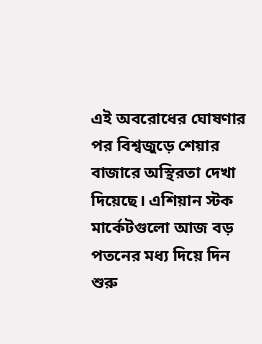এই অবরোধের ঘোষণার পর বিশ্বজুড়ে শেয়ার বাজারে অস্থিরতা দেখা দিয়েছে। এশিয়ান স্টক মার্কেটগুলো আজ বড় পতনের মধ্য দিয়ে দিন শুরু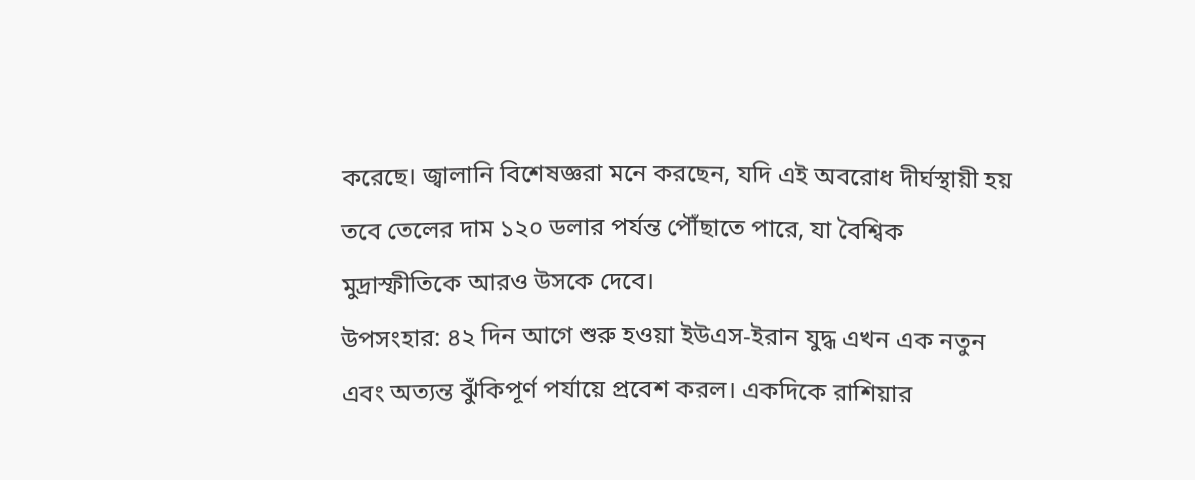করেছে। জ্বালানি বিশেষজ্ঞরা মনে করছেন, যদি এই অবরোধ দীর্ঘস্থায়ী হয় তবে তেলের দাম ১২০ ডলার পর্যন্ত পৌঁছাতে পারে, যা বৈশ্বিক মুদ্রাস্ফীতিকে আরও উসকে দেবে।
উপসংহার: ৪২ দিন আগে শুরু হওয়া ইউএস-ইরান যুদ্ধ এখন এক নতুন এবং অত্যন্ত ঝুঁকিপূর্ণ পর্যায়ে প্রবেশ করল। একদিকে রাশিয়ার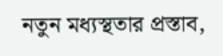নতুন মধ্যস্থতার প্রস্তাব,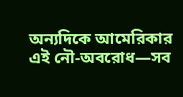অন্যদিকে আমেরিকার এই নৌ-অবরোধ—সব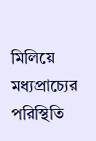মিলিয়ে মধ্যপ্রাচ্যের পরিস্থিতি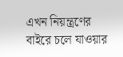এখন নিয়ন্ত্রণের বাইরে চলে যাওয়ার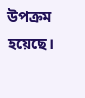উপক্রম হয়েছে।